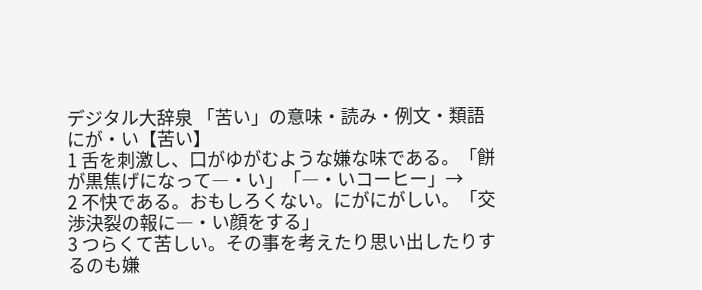デジタル大辞泉 「苦い」の意味・読み・例文・類語
にが・い【苦い】
1 舌を刺激し、口がゆがむような嫌な味である。「餅が黒焦げになって―・い」「―・いコーヒー」→
2 不快である。おもしろくない。にがにがしい。「交渉決裂の報に―・い顔をする」
3 つらくて苦しい。その事を考えたり思い出したりするのも嫌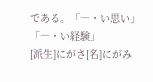である。「―・い思い」「―・い経験」
[派生]にがさ[名]にがみ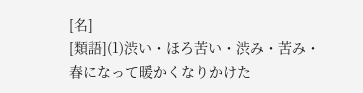[名]
[類語](1)渋い・ほろ苦い・渋み・苦み・
春になって暖かくなりかけた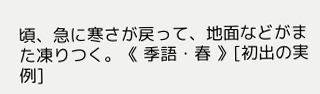頃、急に寒さが戻って、地面などがまた凍りつく。《 季語・春 》[初出の実例]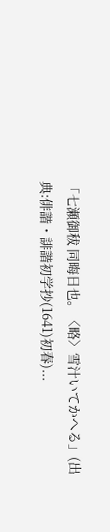「七瀬御秡 同晦日也。〈略〉雪汁いてかへる」(出典:俳諧・誹諧初学抄(1641)初春)...